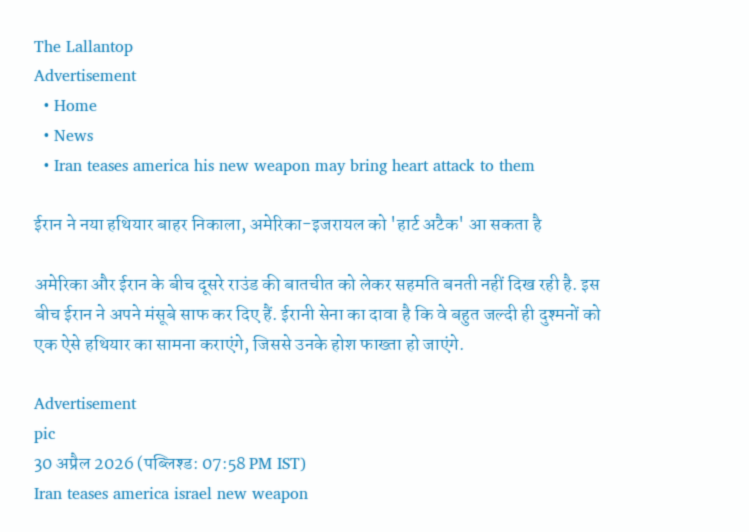The Lallantop
Advertisement
  • Home
  • News
  • Iran teases america his new weapon may bring heart attack to them

ईरान ने नया हथियार बाहर निकाला, अमेरिका-इजरायल को 'हार्ट अटैक' आ सकता है

अमेरिका और ईरान के बीच दूसरे राउंड की बातचीत को लेकर सहमति बनती नहीं दिख रही है. इस बीच ईरान ने अपने मंसूबे साफ कर दिए हैं. ईरानी सेना का दावा है कि वे बहुत जल्दी ही दुश्मनों को एक ऐसे हथियार का सामना कराएंगे, जिससे उनके होश फाख्ता हो जाएंगे.

Advertisement
pic
30 अप्रैल 2026 (पब्लिश्ड: 07:58 PM IST)
Iran teases america israel new weapon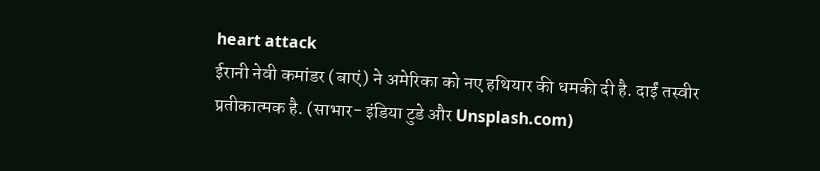heart attack
ईरानी नेवी कमांडर (बाएं) ने अमेरिका को नए हथियार की धमकी दी है. दाईं तस्वीर प्रतीकात्मक है. (साभार- इंडिया टुडे और Unsplash.com)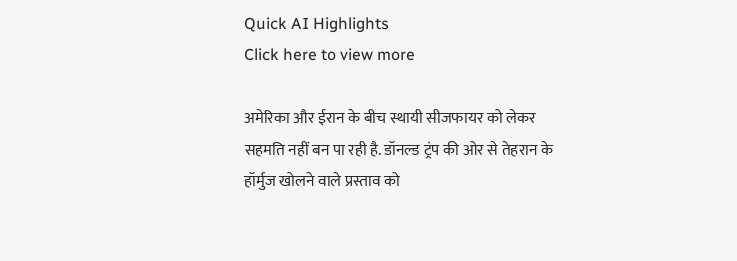Quick AI Highlights
Click here to view more

अमेरिका और ईरान के बीच स्थायी सीजफायर को लेकर सहमति नहीं बन पा रही है. डॉनल्ड ट्रंप की ओर से तेहरान के हॉर्मुज खोलने वाले प्रस्ताव को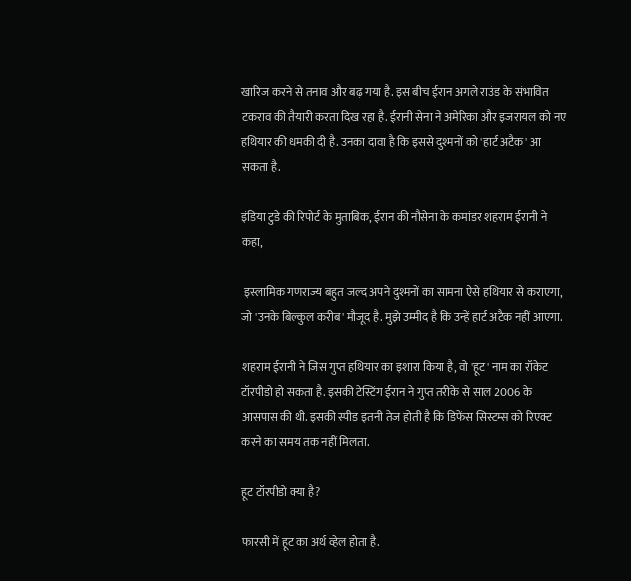खारिज करने से तनाव और बढ़ गया है. इस बीच ईरान अगले राउंड के संभावित टकराव की तैयारी करता दिख रहा है. ईरानी सेना ने अमेरिका और इजरायल को नए हथियार की धमकी दी है. उनका दावा है कि इससे दुश्मनों को 'हार्ट अटैक' आ सकता है.

इंडिया टुडे की रिपोर्ट के मुताबिक, ईरान की नौसेना के कमांडर शहराम ईरानी ने कहा,

 इस्लामिक गणराज्य बहुत जल्द अपने दुश्मनों का सामना ऐसे हथियार से कराएगा, जो 'उनके बिल्कुल करीब' मौजूद है. मुझे उम्मीद है कि उन्हें हार्ट अटैक नहीं आएगा.

शहराम ईरानी ने जिस गुप्त हथियार का इशारा किया है, वो 'हूट' नाम का रॉकेट टॉरपीडो हो सकता है. इसकी टेस्टिंग ईरान ने गुप्त तरीके से साल 2006 के आसपास की थी. इसकी स्पीड इतनी तेज होती है कि डिफेंस सिस्टम्स को रिएक्ट करने का समय तक नहीं मिलता.

हूट टॉरपीडो क्या है?

फारसी में हूट का अर्थ व्हेल होता है.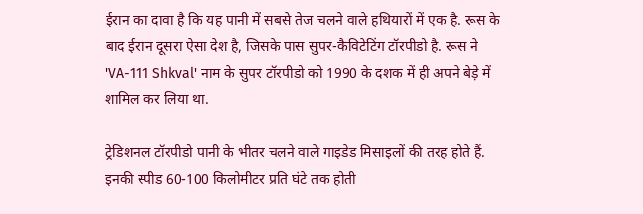ईरान का दावा है कि यह पानी में सबसे तेज चलने वाले हथियारों में एक है. रूस के बाद ईरान दूसरा ऐसा देश है, जिसके पास सुपर-कैविटेटिंग टॉरपीडो है. रूस ने 'VA-111 Shkval' नाम के सुपर टॉरपीडो को 1990 के दशक में ही अपने बेड़े में शामिल कर लिया था.

ट्रेडिशनल टॉरपीडो पानी के भीतर चलने वाले गाइडेड मिसाइलों की तरह होते हैं. इनकी स्पीड 60-100 किलोमीटर प्रति घंटे तक होती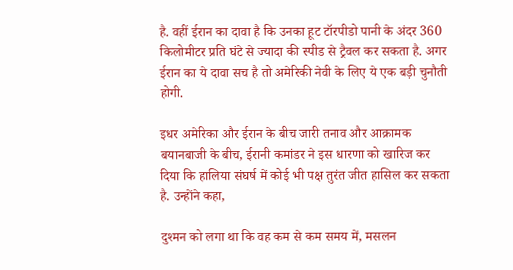है. वहीं ईरान का दावा है कि उनका हूट टॉरपीडो पानी के अंदर 360 किलोमीटर प्रति घंटे से ज्यादा की स्पीड से ट्रैवल कर सकता है. अगर ईरान का ये दावा सच है तो अमेरिकी नेवी के लिए ये एक बड़ी चुनौती होगी.

इधर अमेरिका और ईरान के बीच जारी तनाव और आक्रामक बयानबाजी के बीच, ईरानी कमांडर ने इस धारणा को खारिज कर दिया कि हालिया संघर्ष में कोई भी पक्ष तुरंत जीत हासिल कर सकता है. उन्होंने कहा,

दुश्मन को लगा था कि वह कम से कम समय में, मसलन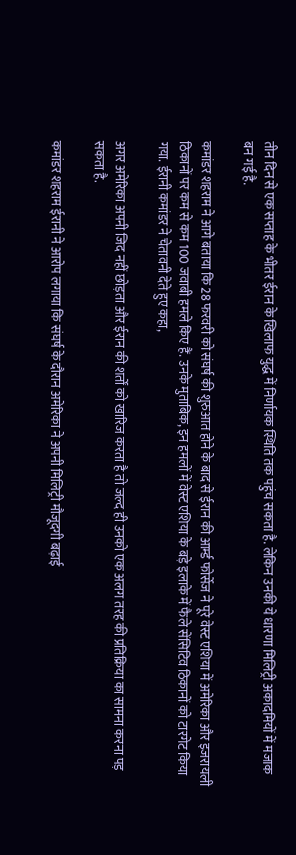तीन दिन से एक सप्ताह के भीतर ईरान के खिलाफ युद्ध में निर्णायक स्थिति तक पहुंच सकता है. लेकिन उनकी ये धारणा मिलिट्री अकादमियों में मजाक बन गई है.

कमांडर शहराम ने आगे बताया कि 28 फरवरी को संघर्ष की शुरुआत होने के बाद से ईरान की आर्म्ड फोर्सेज ने पूरे वेस्ट एशिया में अमेरिका और इजरायली ठिकानों पर कम से कम 100 जवाबी हमले किए हैं. उनके मुताबिक, इन हमलों में वेस्ट एशिया के बड़े इलाके में फैले सेंसिटिव ठिकानों को टारगेट किया गया. ईरानी कमांडर ने चेतावनी देते हुए कहा,

अगर अमेरिका अपनी जिद नहीं छोड़ता और ईरान की शर्तों को खारिज करता है तो जल्द ही उनको एक अलग तरह की प्रतिक्रिया का सामना करना पड़ सकता है.

कमांडर शहराम ईरानी ने आरोप लगाया कि संघर्ष के दौरान अमेरिका ने अपनी मिलिट्री मौजूदगी बढ़ाई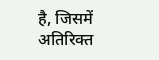है, जिसमें अतिरिक्त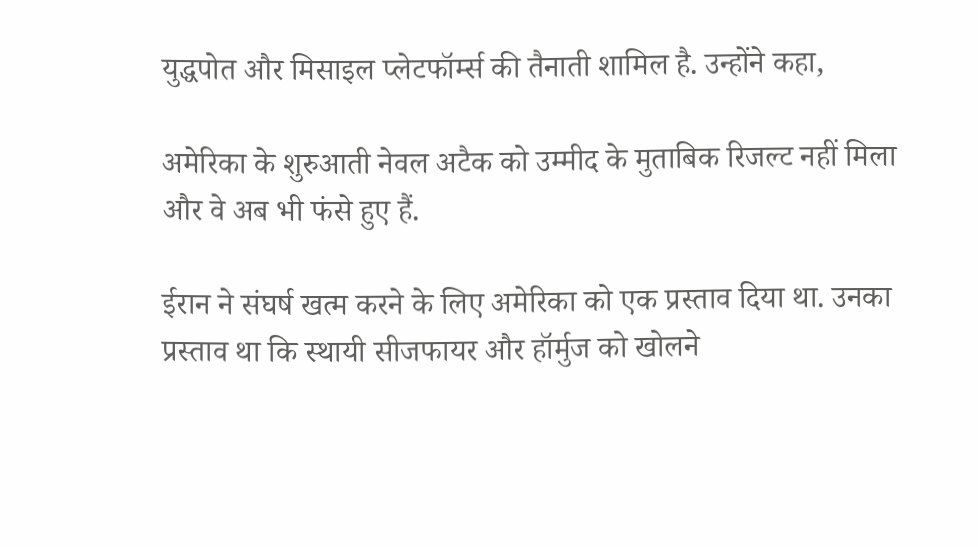युद्धपोत और मिसाइल प्लेटफॉर्म्स की तैनाती शामिल है. उन्होंने कहा,

अमेरिका के शुरुआती नेवल अटैक को उम्मीद के मुताबिक रिजल्ट नहीं मिला और वे अब भी फंसे हुए हैं.

ईरान ने संघर्ष खत्म करने के लिए अमेरिका को एक प्रस्ताव दिया था. उनका प्रस्ताव था कि स्थायी सीजफायर और हॉर्मुज को खोलने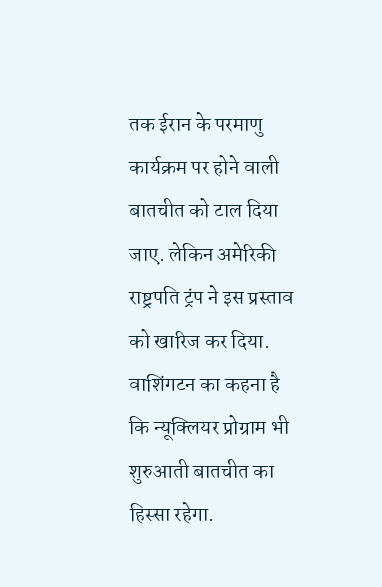तक ईरान के परमाणु कार्यक्रम पर होने वाली बातचीत को टाल दिया जाए. लेकिन अमेरिकी राष्ट्रपति ट्रंप ने इस प्रस्ताव को खारिज कर दिया. वाशिंगटन का कहना है कि न्यूक्लियर प्रोग्राम भी शुरुआती बातचीत का हिस्सा रहेगा.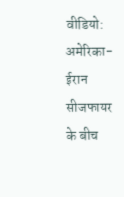वीडियो: अमेरिका-ईरान सीजफायर के बीच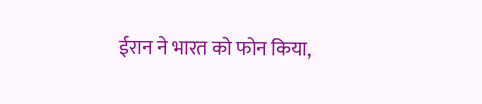ईरान ने भारत को फोन किया,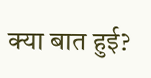क्या बात हुई?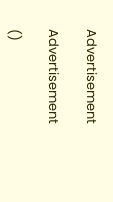Advertisement

Advertisement

()